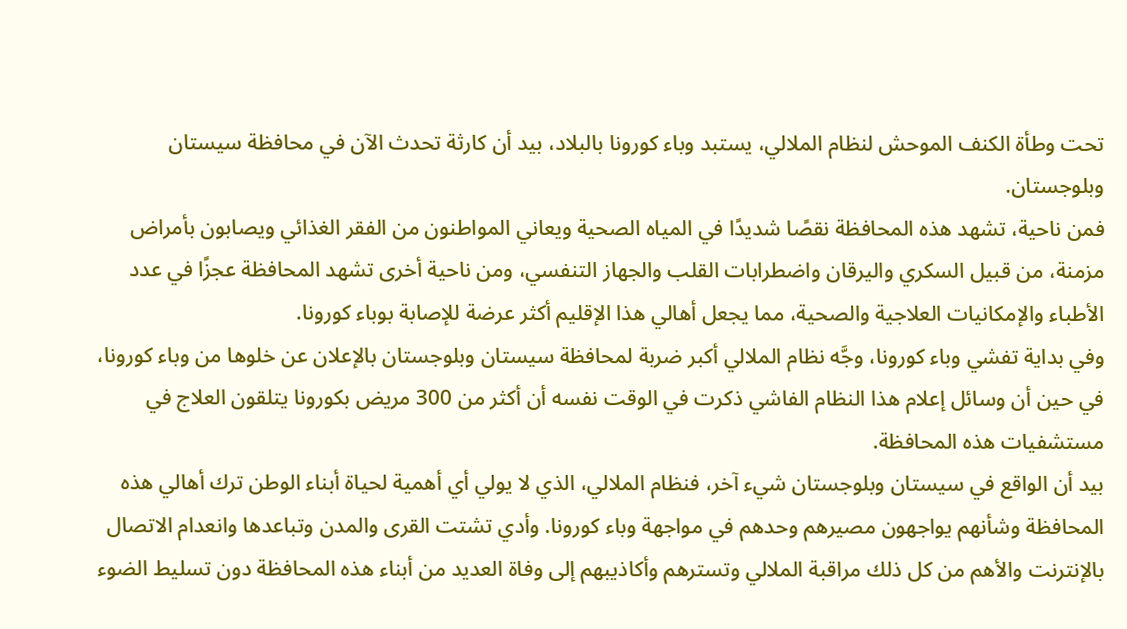تحت وطأة الكنف الموحش لنظام الملالي، يستبد وباء كورونا بالبلاد، بيد أن كارثة تحدث الآن في محافظة سيستان وبلوجستان.
فمن ناحية، تشهد هذه المحافظة نقصًا شديدًا في المياه الصحية ويعاني المواطنون من الفقر الغذائي ويصابون بأمراض مزمنة، من قبيل السكري واليرقان واضطرابات القلب والجهاز التنفسي، ومن ناحية أخرى تشهد المحافظة عجزًا في عدد الأطباء والإمكانيات العلاجية والصحية، مما يجعل أهالي هذا الإقليم أكثر عرضة للإصابة بوباء كورونا.
وفي بداية تفشي وباء كورونا، وجَّه نظام الملالي أكبر ضربة لمحافظة سيستان وبلوجستان بالإعلان عن خلوها من وباء كورونا،
في حين أن وسائل إعلام هذا النظام الفاشي ذكرت في الوقت نفسه أن أكثر من 300 مريض بكورونا يتلقون العلاج في مستشفيات هذه المحافظة.
بيد أن الواقع في سيستان وبلوجستان شيء آخر، فنظام الملالي، الذي لا يولي أي أهمية لحياة أبناء الوطن ترك أهالي هذه المحافظة وشأنهم يواجهون مصيرهم وحدهم في مواجهة وباء كورونا. وأدي تشتت القرى والمدن وتباعدها وانعدام الاتصال بالإنترنت والأهم من كل ذلك مراقبة الملالي وتسترهم وأكاذيبهم إلى وفاة العديد من أبناء هذه المحافظة دون تسليط الضوء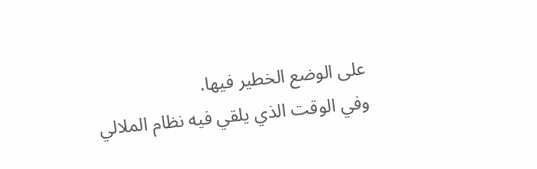على الوضع الخطير فيها.
وفي الوقت الذي يلقي فيه نظام الملالي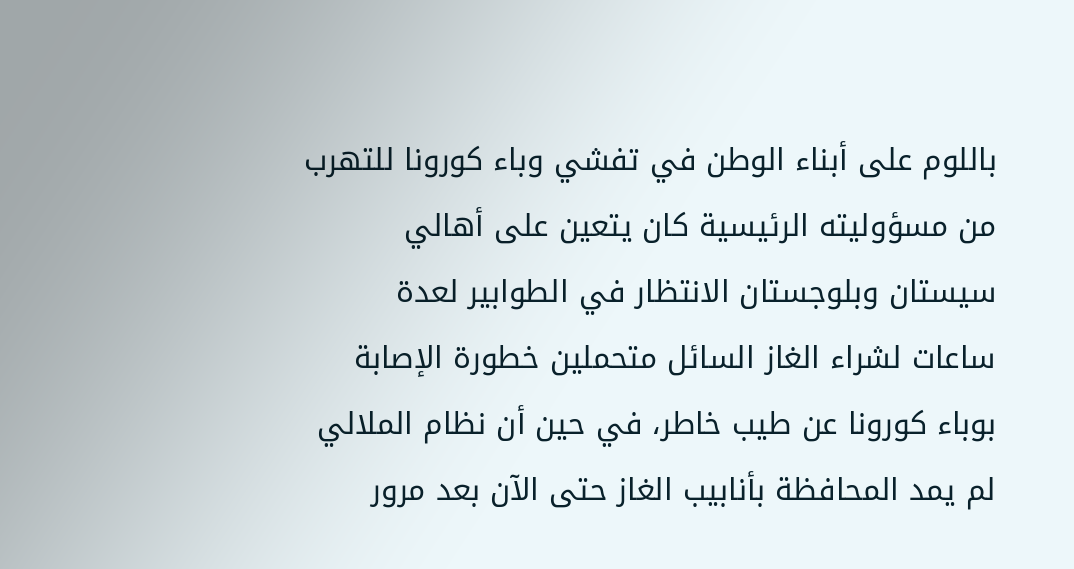باللوم على أبناء الوطن في تفشي وباء كورونا للتهرب من مسؤوليته الرئيسية كان يتعين على أهالي سيستان وبلوجستان الانتظار في الطوابير لعدة ساعات لشراء الغاز السائل متحملين خطورة الإصابة بوباء كورونا عن طيب خاطر، في حين أن نظام الملالي لم يمد المحافظة بأنابيب الغاز حتى الآن بعد مرور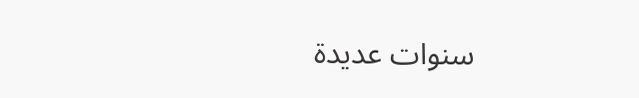سنوات عديدة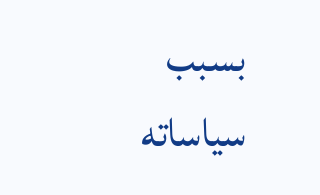بسبب سياساته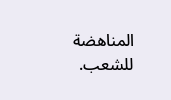المناهضة للشعب.